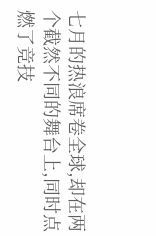七月的热浪席卷全球,却在两个截然不同的舞台上,同时点燃了竞技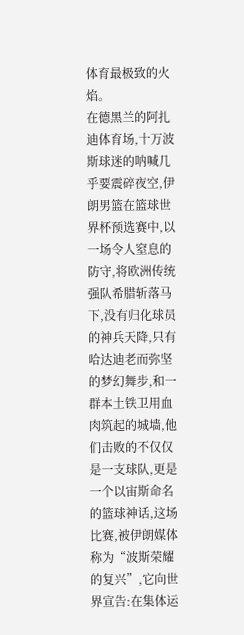体育最极致的火焰。
在德黑兰的阿扎迪体育场,十万波斯球迷的呐喊几乎要震碎夜空,伊朗男篮在篮球世界杯预选赛中,以一场令人窒息的防守,将欧洲传统强队希腊斩落马下,没有归化球员的神兵天降,只有哈达迪老而弥坚的梦幻舞步,和一群本土铁卫用血肉筑起的城墙,他们击败的不仅仅是一支球队,更是一个以宙斯命名的篮球神话,这场比赛,被伊朗媒体称为“波斯荣耀的复兴”,它向世界宣告:在集体运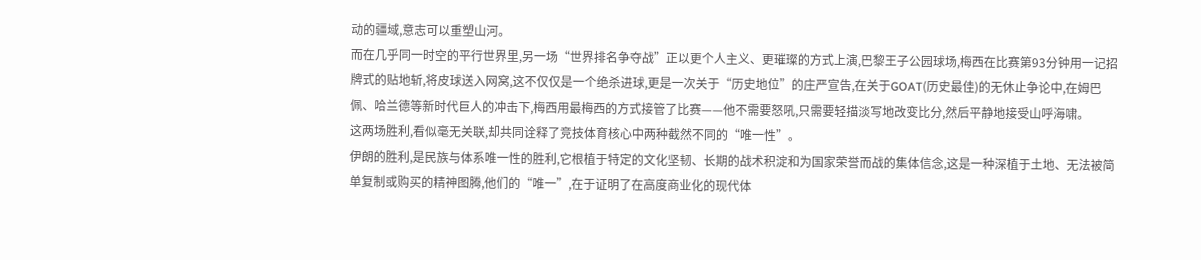动的疆域,意志可以重塑山河。
而在几乎同一时空的平行世界里,另一场“世界排名争夺战”正以更个人主义、更璀璨的方式上演,巴黎王子公园球场,梅西在比赛第93分钟用一记招牌式的贴地斩,将皮球送入网窝,这不仅仅是一个绝杀进球,更是一次关于“历史地位”的庄严宣告,在关于GOAT(历史最佳)的无休止争论中,在姆巴佩、哈兰德等新时代巨人的冲击下,梅西用最梅西的方式接管了比赛——他不需要怒吼,只需要轻描淡写地改变比分,然后平静地接受山呼海啸。
这两场胜利,看似毫无关联,却共同诠释了竞技体育核心中两种截然不同的“唯一性”。
伊朗的胜利,是民族与体系唯一性的胜利,它根植于特定的文化坚韧、长期的战术积淀和为国家荣誉而战的集体信念,这是一种深植于土地、无法被简单复制或购买的精神图腾,他们的“唯一”,在于证明了在高度商业化的现代体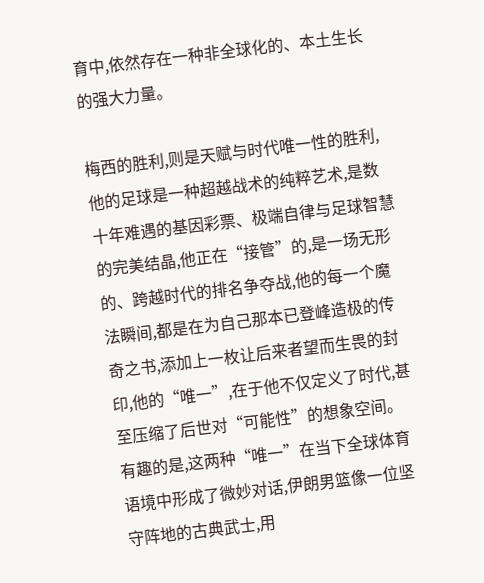育中,依然存在一种非全球化的、本土生长的强大力量。

梅西的胜利,则是天赋与时代唯一性的胜利,他的足球是一种超越战术的纯粹艺术,是数十年难遇的基因彩票、极端自律与足球智慧的完美结晶,他正在“接管”的,是一场无形的、跨越时代的排名争夺战,他的每一个魔法瞬间,都是在为自己那本已登峰造极的传奇之书,添加上一枚让后来者望而生畏的封印,他的“唯一”,在于他不仅定义了时代,甚至压缩了后世对“可能性”的想象空间。
有趣的是,这两种“唯一”在当下全球体育语境中形成了微妙对话,伊朗男篮像一位坚守阵地的古典武士,用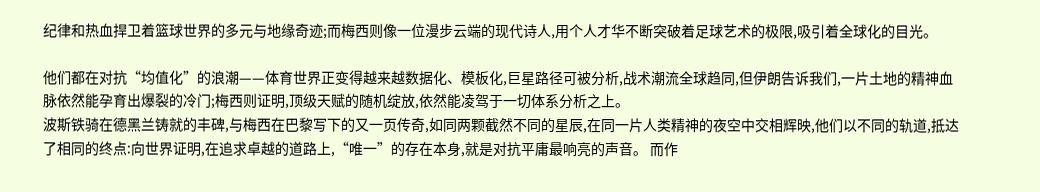纪律和热血捍卫着篮球世界的多元与地缘奇迹;而梅西则像一位漫步云端的现代诗人,用个人才华不断突破着足球艺术的极限,吸引着全球化的目光。

他们都在对抗“均值化”的浪潮——体育世界正变得越来越数据化、模板化,巨星路径可被分析,战术潮流全球趋同,但伊朗告诉我们,一片土地的精神血脉依然能孕育出爆裂的冷门;梅西则证明,顶级天赋的随机绽放,依然能凌驾于一切体系分析之上。
波斯铁骑在德黑兰铸就的丰碑,与梅西在巴黎写下的又一页传奇,如同两颗截然不同的星辰,在同一片人类精神的夜空中交相辉映,他们以不同的轨道,抵达了相同的终点:向世界证明,在追求卓越的道路上,“唯一”的存在本身,就是对抗平庸最响亮的声音。 而作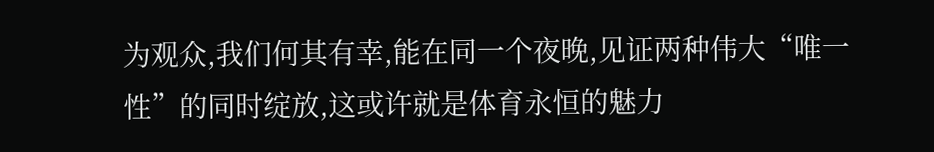为观众,我们何其有幸,能在同一个夜晚,见证两种伟大“唯一性”的同时绽放,这或许就是体育永恒的魅力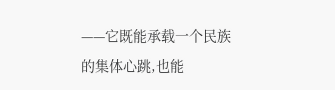——它既能承载一个民族的集体心跳,也能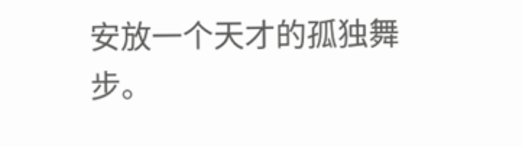安放一个天才的孤独舞步。